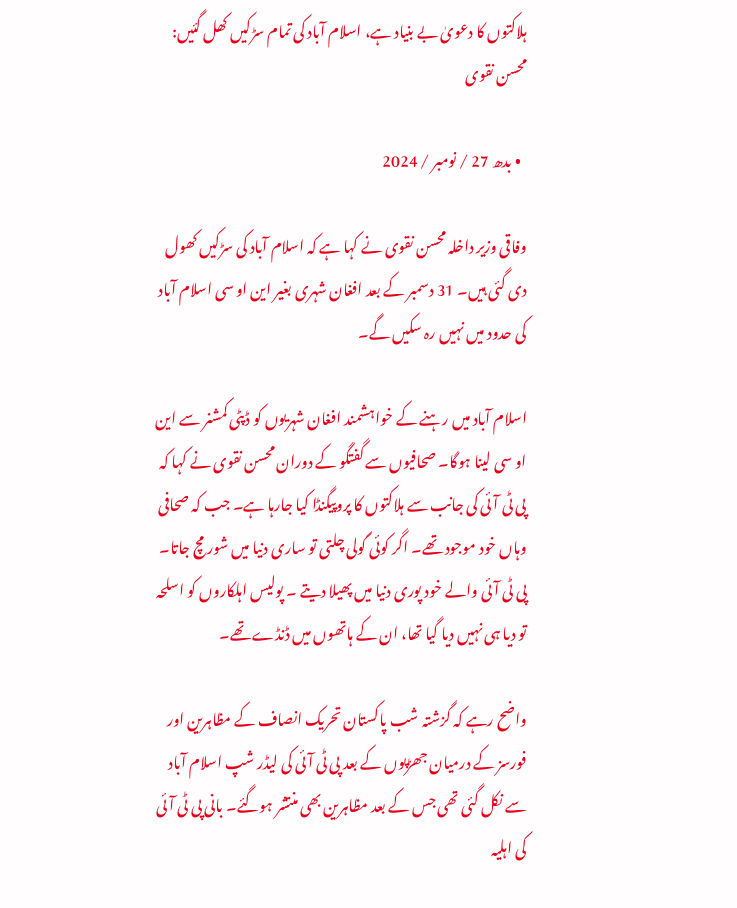ہلاکتوں کا دعویٰ بے بنیاد ہے، اسلام آباد کی تمام سڑکیں کھل گئیں: محسن نقوی

  • بدھ 27 / نومبر / 2024

وفاقی وزیر داخلہ محسن نقوی نے کہا ہے کہ اسلام آباد کی سڑکیں کھول دی گئی ہیں۔ 31 دسمبر کے بعد افغان شہری بغیر این او سی اسلام آباد کی حدود میں نہیں رہ سکیں گے۔

اسلام آباد میں رہنے کے خواہشمند افغان شہریوں کو ڈپٹی کمشنر سے این او سی لینا ہوگا۔ صحافیوں سے گفتگو کے دوران محسن نقوی نے کہا کہ پی ٹی آئی کی جانب سے ہلاکتوں کا پروپیگنڈا کیا جارہا ہے۔ جب کہ صحافی وہاں خود موجود تھے۔ اگر کوئی گولی چلتی تو ساری دنیا میں شور مچ جاتا۔ پی ٹی آئی والے خود پوری دنیا میں پھیلا دیتے ۔ پولیس اہلکاروں کو اسلحہ تو دیا ہی نہیں دیا گیا تھا، ان کے ہاتھوں میں ڈنڈے تھے۔

واضح رہے کہ گزشتہ شب پاکستان تحریک انصاف کے مظاہرین اور فورسز کے درمیان جھڑپوں کے بعد پی ٹی آئی کی لیڈر شپ اسلام آباد سے نکل گئی تھی جس کے بعد مظاہرین بھی منتشر ہوگئے۔ بانی پی ٹی آئی کی اہلیہ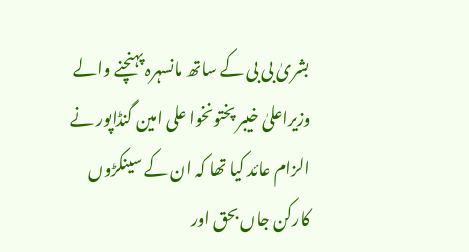بشریٰ بی بی کے ساتھ مانسہرہ پہنچنے والے وزیراعلیٰ خیبر پختونخوا علی امین گنڈاپور نے الزام عائد کیا تھا کہ ان کے سینکڑوں کارکن جاں بحق اور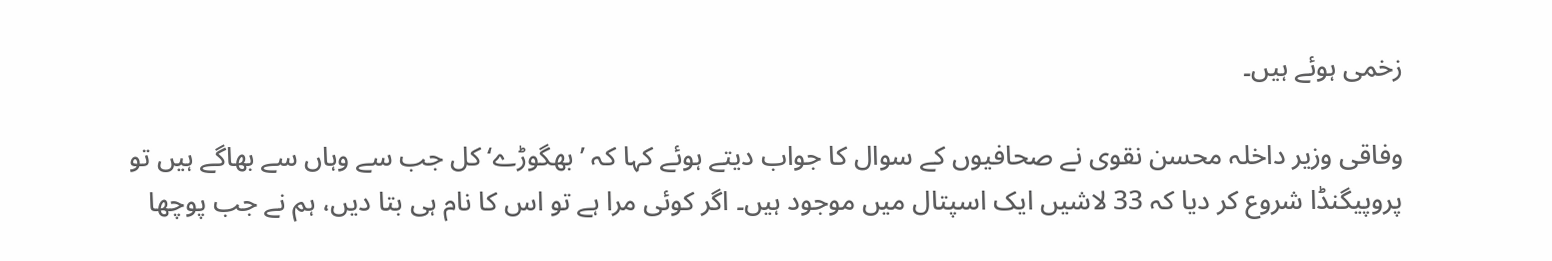زخمی ہوئے ہیں۔

وفاقی وزیر داخلہ محسن نقوی نے صحافیوں کے سوال کا جواب دیتے ہوئے کہا کہ ’بھگوڑے‘ کل جب سے وہاں سے بھاگے ہیں تو پروپیگنڈا شروع کر دیا کہ 33 لاشیں ایک اسپتال میں موجود ہیں۔ اگر کوئی مرا ہے تو اس کا نام ہی بتا دیں، ہم نے جب پوچھا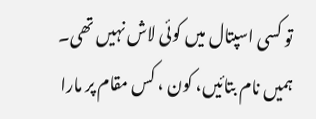تو کسی اسپتال میں کوئی لاش نہیں تھی۔ ہمیں نام بتائیں، کون ، کس مقام پر مارا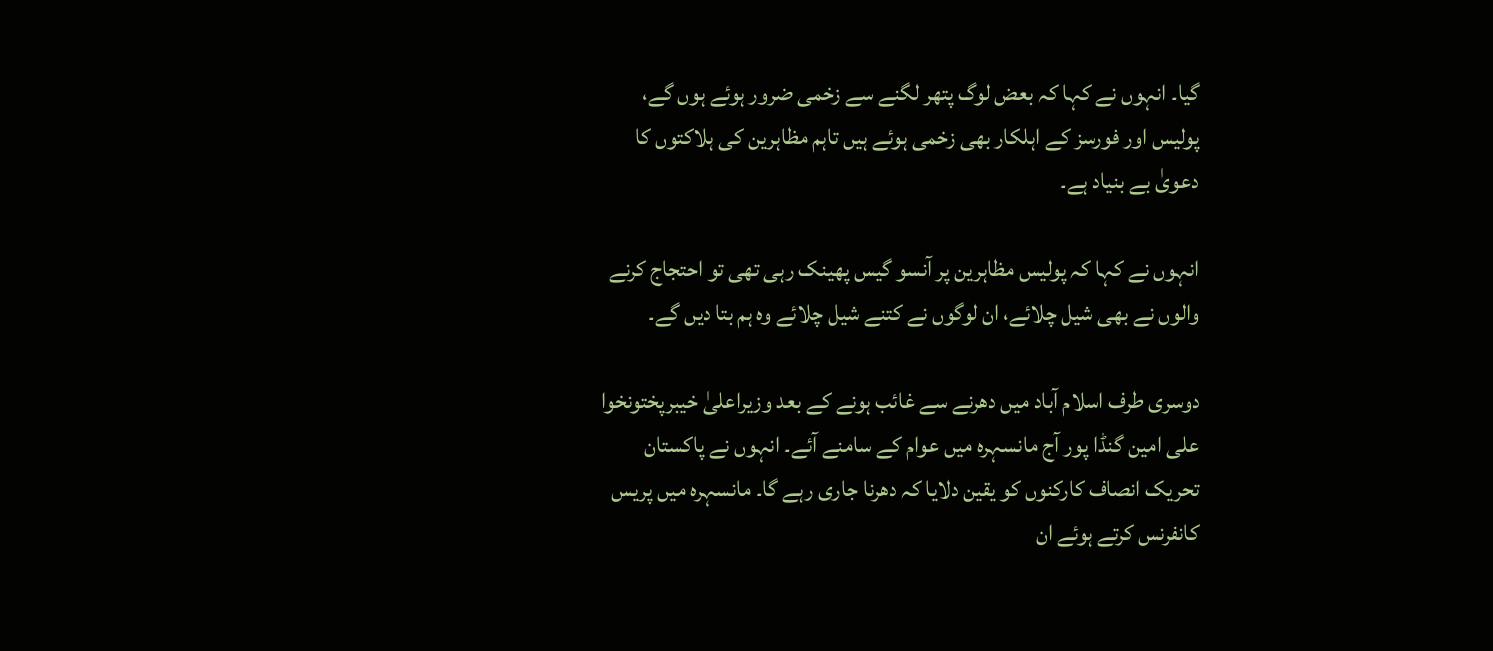گیا۔ انہوں نے کہا کہ بعض لوگ پتھر لگنے سے زخمی ضرور ہوئے ہوں گے، پولیس اور فورسز کے اہلکار بھی زخمی ہوئے ہیں تاہم مظاہرین کی ہلاکتوں کا دعویٰ بے بنیاد ہے۔

انہوں نے کہا کہ پولیس مظاہرین پر آنسو گیس پھینک رہی تھی تو احتجاج کرنے والوں نے بھی شیل چلائے، ان لوگوں نے کتنے شیل چلائے وہ ہم بتا دیں گے۔

دوسری طرف اسلام آباد میں دھرنے سے غائب ہونے کے بعد وزیراعلیٰ خیبرپختونخوا علی امین گنڈا پور آج مانسہرہ میں عوام کے سامنے آئے۔ انہوں نے پاکستان تحریک انصاف کارکنوں کو یقین دلایا کہ دھرنا جاری رہے گا۔ مانسہرہ میں پریس کانفرنس کرتے ہوئے ان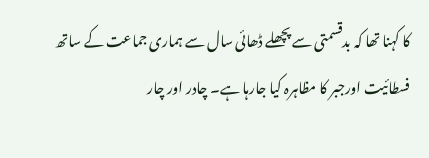کا کہنا تھا کہ بدقسمتی سے پچھلے ڈھائی سال سے ہماری جماعت کے ساتھ فسطائیت اورجبر کا مظاہرہ کیا جارہا ہے۔ چادر اور چار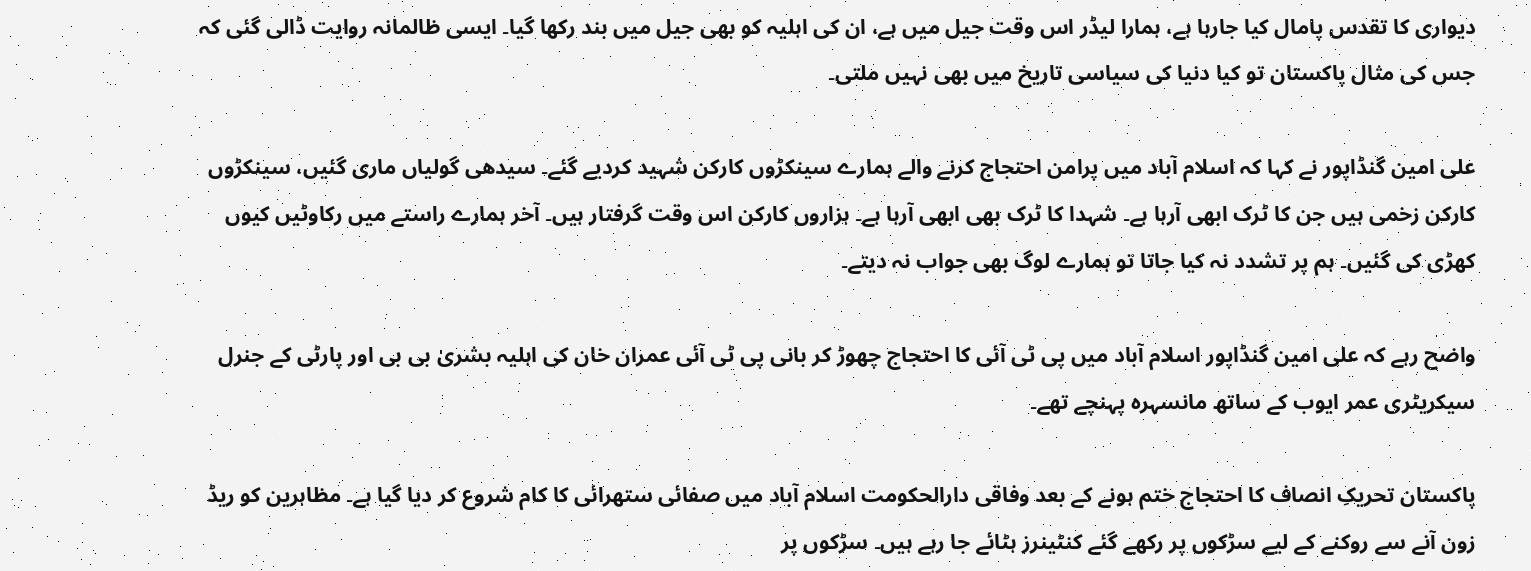دیواری کا تقدس پامال کیا جارہا ہے، ہمارا لیڈر اس وقت جیل میں ہے، ان کی اہلیہ کو بھی جیل میں بند رکھا گیا۔ ایسی ظالمانہ روایت ڈالی گئی کہ جس کی مثال پاکستان تو کیا دنیا کی سیاسی تاریخ میں بھی نہیں ملتی۔

علی امین گنڈاپور نے کہا کہ اسلام آباد میں پرامن احتجاج کرنے والے ہمارے سینکڑوں کارکن شہید کردیے گئے۔ سیدھی گولیاں ماری گئیں، سینکڑوں کارکن زخمی ہیں جن کا ٹرک ابھی آرہا ہے۔ شہدا کا ٹرک بھی ابھی آرہا ہے۔ ہزاروں کارکن اس وقت گرفتار ہیں۔ آخر ہمارے راستے میں رکاوٹیں کیوں کھڑی کی گئیں۔ ہم پر تشدد نہ کیا جاتا تو ہمارے لوگ بھی جواب نہ دیتے۔

واضح رہے کہ علی امین گنڈاپور اسلام آباد میں پی ٹی آئی کا احتجاج چھوڑ کر بانی پی ٹی آئی عمران خان کی اہلیہ بشریٰ بی بی اور پارٹی کے جنرل سیکریٹری عمر ایوب کے ساتھ مانسہرہ پہنچے تھے۔

پاکستان تحریکِ انصاف کا احتجاج ختم ہونے کے بعد وفاقی دارالحکومت اسلام آباد میں صفائی ستھرائی کا کام شروع کر دیا گیا ہے۔ مظاہرین کو ریڈ زون آنے سے روکنے کے لیے سڑکوں پر رکھے گئے کنٹینرز ہٹائے جا رہے ہیں۔ سڑکوں پر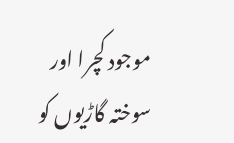موجود کچرا اور سوختہ گاڑیوں کو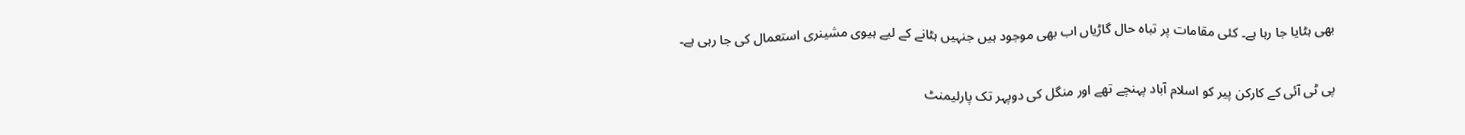بھی ہٹایا جا رہا ہے۔ کئی مقامات پر تباہ حال گاڑیاں اب بھی موجود ہیں جنہیں ہٹانے کے لیے ہیوی مشینری استعمال کی جا رہی ہے۔

پی ٹی آئی کے کارکن پیر کو اسلام آباد پہنچے تھے اور منگل کی دوپہر تک پارلیمنٹ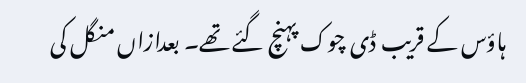ہاؤس کے قریب ڈی چوک پہنچ گئے تھے۔ بعدازاں منگل کی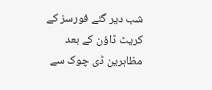شب دیر گئے فورسز کے کریٹ ڈاؤن کے بعد مظاہرین ڈی چوک سے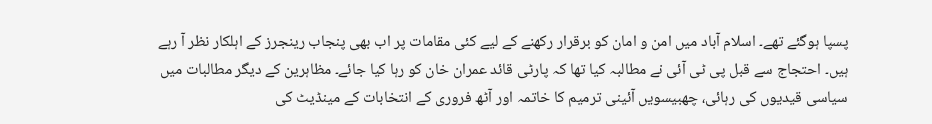پسپا ہوگئے تھے۔ اسلام آباد میں امن و امان کو برقرار رکھنے کے لیے کئی مقامات پر اب بھی پنجاب رینجرز کے اہلکار نظر آ رہے ہیں۔ احتجاج سے قبل پی ٹی آئی نے مطالبہ کیا تھا کہ پارٹی قائد عمران خان کو رہا کیا جائے۔ مظاہرین کے دیگر مطالبات میں سیاسی قیدیوں کی رہائی، چھبیسویں آئینی ترمیم کا خاتمہ اور آٹھ فروری کے انتخابات کے مینڈیٹ کی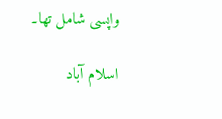واپسی شامل تھا۔

اسلام آباد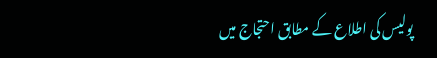پولیس کی اطلاع کے مطابق احتجاج میں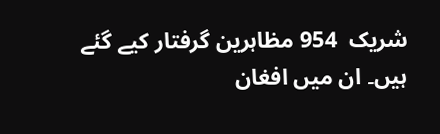شریک  954 مظاہرین گرفتار کیے گئے ہیں۔ ان میں افغان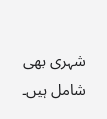شہری بھی شامل ہیں۔